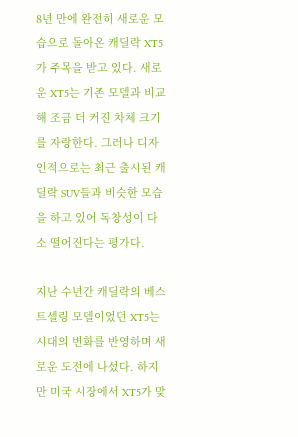8년 만에 완전히 새로운 모습으로 돌아온 캐딜락 XT5가 주목을 받고 있다. 새로운 XT5는 기존 모델과 비교해 조금 더 커진 차체 크기를 자랑한다. 그러나 디자인적으로는 최근 출시된 캐딜락 SUV들과 비슷한 모습을 하고 있어 독창성이 다소 떨어진다는 평가다.

지난 수년간 캐딜락의 베스트셀링 모델이었던 XT5는 시대의 변화를 반영하며 새로운 도전에 나섰다. 하지만 미국 시장에서 XT5가 맞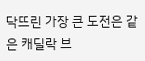닥뜨린 가장 큰 도전은 같은 캐딜락 브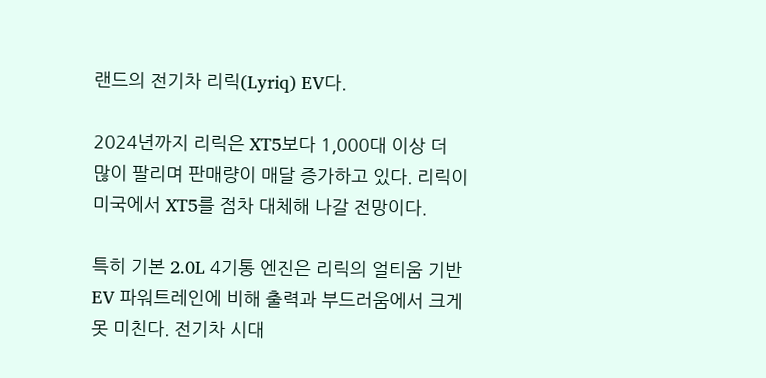랜드의 전기차 리릭(Lyriq) EV다.

2024년까지 리릭은 XT5보다 1,000대 이상 더 많이 팔리며 판매량이 매달 증가하고 있다. 리릭이 미국에서 XT5를 점차 대체해 나갈 전망이다.

특히 기본 2.0L 4기통 엔진은 리릭의 얼티움 기반 EV 파워트레인에 비해 출력과 부드러움에서 크게 못 미친다. 전기차 시대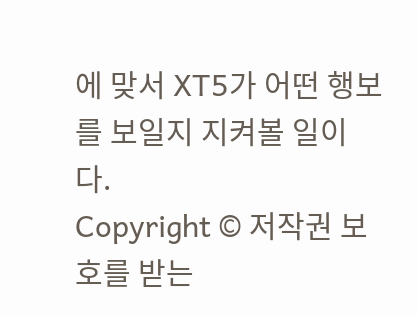에 맞서 XT5가 어떤 행보를 보일지 지켜볼 일이다.
Copyright © 저작권 보호를 받는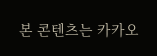본 콘텐츠는 카카오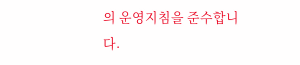의 운영지침을 준수합니다.